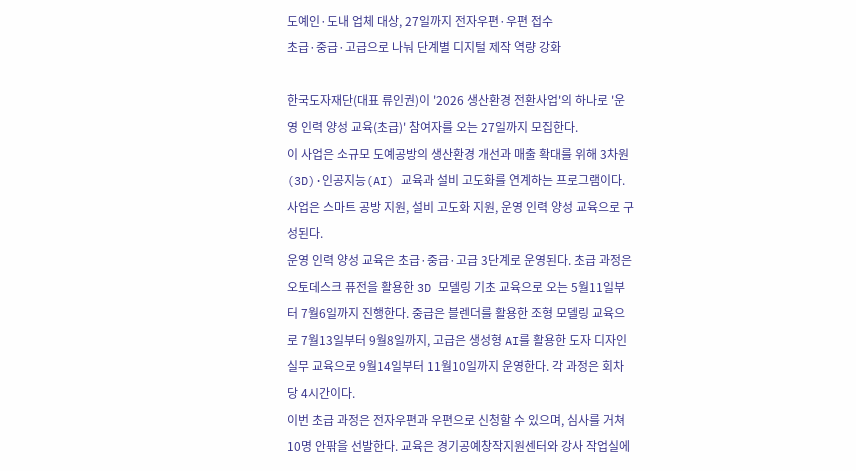도예인·도내 업체 대상, 27일까지 전자우편·우편 접수
초급·중급·고급으로 나눠 단계별 디지털 제작 역량 강화

한국도자재단(대표 류인권)이 '2026 생산환경 전환사업'의 하나로 '운영 인력 양성 교육(초급)' 참여자를 오는 27일까지 모집한다.
이 사업은 소규모 도예공방의 생산환경 개선과 매출 확대를 위해 3차원(3D)·인공지능(AI) 교육과 설비 고도화를 연계하는 프로그램이다. 사업은 스마트 공방 지원, 설비 고도화 지원, 운영 인력 양성 교육으로 구성된다.
운영 인력 양성 교육은 초급·중급·고급 3단계로 운영된다. 초급 과정은 오토데스크 퓨전을 활용한 3D 모델링 기초 교육으로 오는 5월11일부터 7월6일까지 진행한다. 중급은 블렌더를 활용한 조형 모델링 교육으로 7월13일부터 9월8일까지, 고급은 생성형 AI를 활용한 도자 디자인 실무 교육으로 9월14일부터 11월10일까지 운영한다. 각 과정은 회차당 4시간이다.
이번 초급 과정은 전자우편과 우편으로 신청할 수 있으며, 심사를 거쳐 10명 안팎을 선발한다. 교육은 경기공예창작지원센터와 강사 작업실에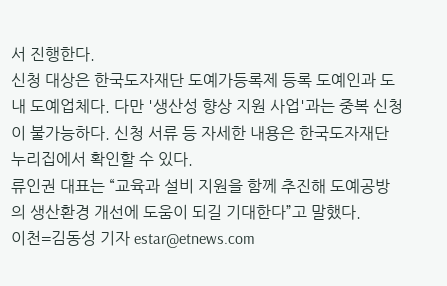서 진행한다.
신청 대상은 한국도자재단 도예가등록제 등록 도예인과 도내 도예업체다. 다만 '생산성 향상 지원 사업'과는 중복 신청이 불가능하다. 신청 서류 등 자세한 내용은 한국도자재단 누리집에서 확인할 수 있다.
류인권 대표는 “교육과 설비 지원을 함께 추진해 도예공방의 생산환경 개선에 도움이 되길 기대한다”고 말했다.
이천=김동성 기자 estar@etnews.com